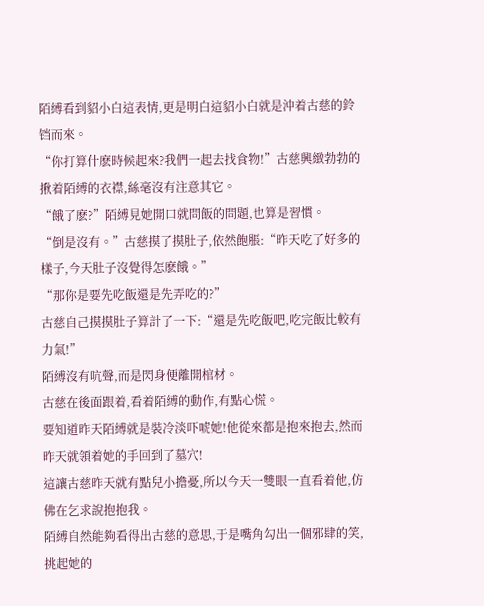陌縛看到貂小白這表情,更是明白這貂小白就是沖着古慈的鈴铛而來。
“你打算什麽時候起來?我們一起去找食物!”古慈興緻勃勃的揪着陌縛的衣襟,絲毫沒有注意其它。
“餓了麽?”陌縛見她開口就問飯的問題,也算是習慣。
“倒是沒有。”古慈摸了摸肚子,依然飽脹:“昨天吃了好多的樣子,今天肚子沒覺得怎麽餓。”
“那你是要先吃飯還是先弄吃的?”
古慈自己摸摸肚子算計了一下:“還是先吃飯吧,吃完飯比較有力氣!”
陌縛沒有吭聲,而是閃身便離開棺材。
古慈在後面跟着,看着陌縛的動作,有點心慌。
要知道昨天陌縛就是裝冷淡吓唬她!他從來都是抱來抱去,然而昨天就領着她的手回到了墓穴!
這讓古慈昨天就有點兒小擔憂,所以今天一雙眼一直看着他,仿佛在乞求說抱抱我。
陌縛自然能夠看得出古慈的意思,于是嘴角勾出一個邪肆的笑,挑起她的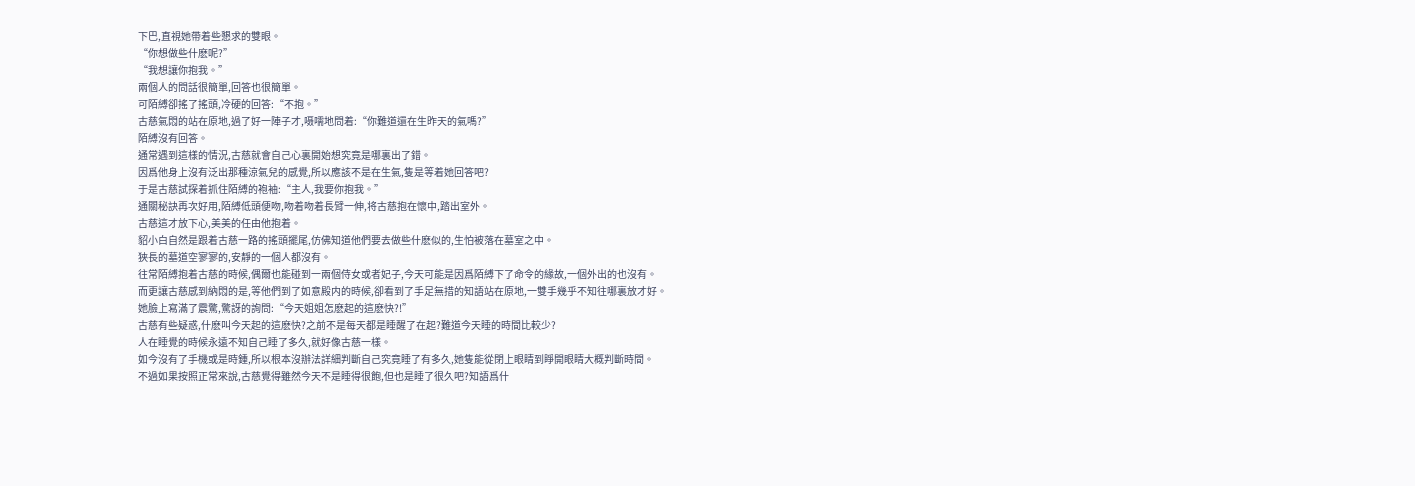下巴,直視她帶着些懇求的雙眼。
“你想做些什麽呢?”
“我想讓你抱我。”
兩個人的問話很簡單,回答也很簡單。
可陌縛卻搖了搖頭,冷硬的回答:“不抱。”
古慈氣悶的站在原地,過了好一陣子才,嗫嚅地問着:“你難道還在生昨天的氣嗎?”
陌縛沒有回答。
通常遇到這樣的情況,古慈就會自己心裏開始想究竟是哪裏出了錯。
因爲他身上沒有泛出那種涼氣兒的感覺,所以應該不是在生氣,隻是等着她回答吧?
于是古慈試探着抓住陌縛的袍袖:“主人,我要你抱我。”
通關秘訣再次好用,陌縛低頭便吻,吻着吻着長臂一伸,将古慈抱在懷中,踏出室外。
古慈這才放下心,美美的任由他抱着。
貂小白自然是跟着古慈一路的搖頭擺尾,仿佛知道他們要去做些什麽似的,生怕被落在墓室之中。
狹長的墓道空寥寥的,安靜的一個人都沒有。
往常陌縛抱着古慈的時候,偶爾也能碰到一兩個侍女或者妃子,今天可能是因爲陌縛下了命令的緣故,一個外出的也沒有。
而更讓古慈感到納悶的是,等他們到了如意殿内的時候,卻看到了手足無措的知語站在原地,一雙手幾乎不知往哪裏放才好。
她臉上寫滿了震驚,驚訝的詢問:“今天姐姐怎麽起的這麽快?!”
古慈有些疑惑,什麽叫今天起的這麽快?之前不是每天都是睡醒了在起?難道今天睡的時間比較少?
人在睡覺的時候永遠不知自己睡了多久,就好像古慈一樣。
如今沒有了手機或是時鍾,所以根本沒辦法詳細判斷自己究竟睡了有多久,她隻能從閉上眼睛到睜開眼睛大概判斷時間。
不過如果按照正常來說,古慈覺得雖然今天不是睡得很飽,但也是睡了很久吧?知語爲什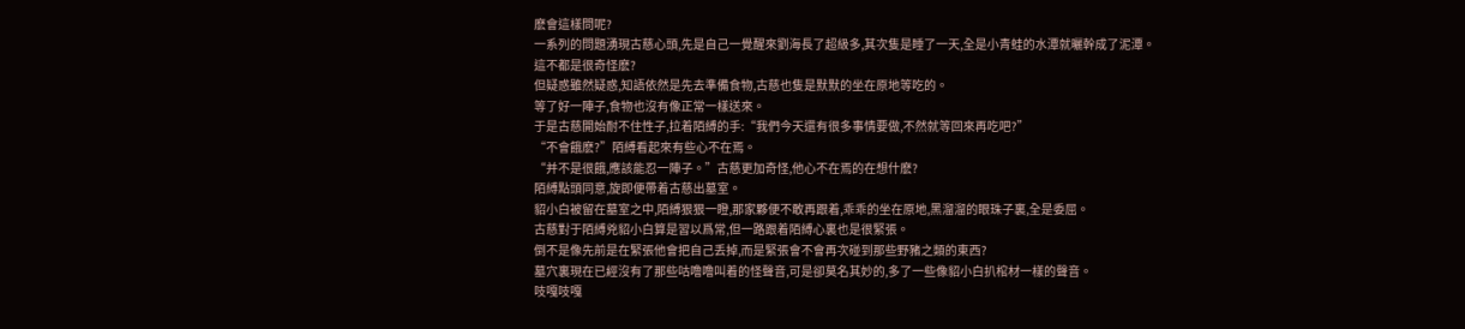麽會這樣問呢?
一系列的問題湧現古慈心頭,先是自己一覺醒來劉海長了超級多,其次隻是睡了一天,全是小青蛙的水潭就曬幹成了泥潭。
這不都是很奇怪麽?
但疑惑雖然疑惑,知語依然是先去準備食物,古慈也隻是默默的坐在原地等吃的。
等了好一陣子,食物也沒有像正常一樣送來。
于是古慈開始耐不住性子,拉着陌縛的手:“我們今天還有很多事情要做,不然就等回來再吃吧?”
“不會餓麽?”陌縛看起來有些心不在焉。
“并不是很餓,應該能忍一陣子。”古慈更加奇怪,他心不在焉的在想什麽?
陌縛點頭同意,旋即便帶着古慈出墓室。
貂小白被留在墓室之中,陌縛狠狠一瞪,那家夥便不敢再跟着,乖乖的坐在原地,黑溜溜的眼珠子裏,全是委屈。
古慈對于陌縛兇貂小白算是習以爲常,但一路跟着陌縛心裏也是很緊張。
倒不是像先前是在緊張他會把自己丢掉,而是緊張會不會再次碰到那些野豬之類的東西?
墓穴裏現在已經沒有了那些咕噜噜叫着的怪聲音,可是卻莫名其妙的,多了一些像貂小白扒棺材一樣的聲音。
吱嘎吱嘎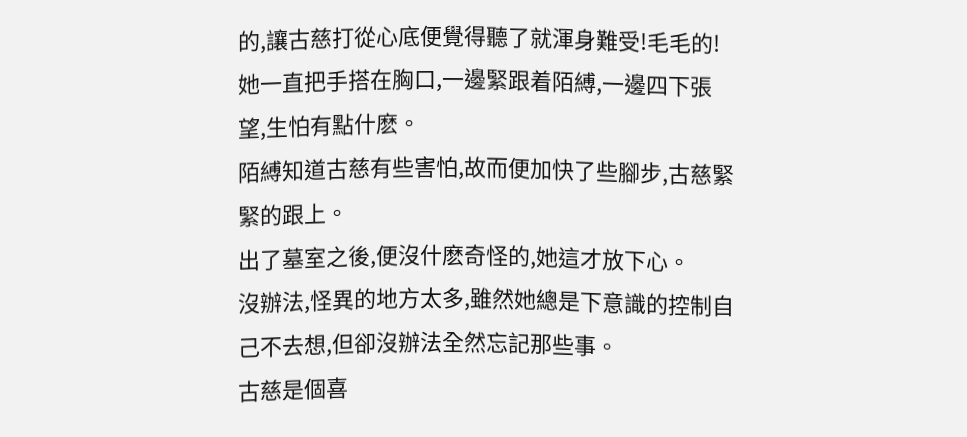的,讓古慈打從心底便覺得聽了就渾身難受!毛毛的!
她一直把手搭在胸口,一邊緊跟着陌縛,一邊四下張望,生怕有點什麽。
陌縛知道古慈有些害怕,故而便加快了些腳步,古慈緊緊的跟上。
出了墓室之後,便沒什麽奇怪的,她這才放下心。
沒辦法,怪異的地方太多,雖然她總是下意識的控制自己不去想,但卻沒辦法全然忘記那些事。
古慈是個喜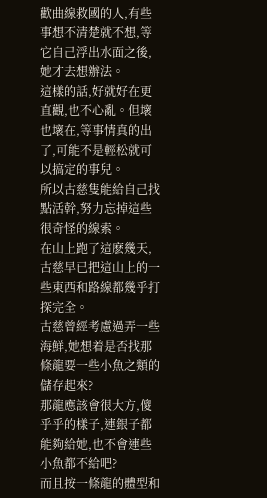歡曲線救國的人,有些事想不清楚就不想,等它自己浮出水面之後,她才去想辦法。
這樣的話,好就好在更直觀,也不心亂。但壞也壞在,等事情真的出了,可能不是輕松就可以搞定的事兒。
所以古慈隻能給自己找點活幹,努力忘掉這些很奇怪的線索。
在山上跑了這麽幾天,古慈早已把這山上的一些東西和路線都幾乎打探完全。
古慈曾經考慮過弄一些海鮮,她想着是否找那條龍要一些小魚之類的儲存起來?
那龍應該會很大方,傻乎乎的樣子,連銀子都能夠給她,也不會連些小魚都不給吧?
而且按一條龍的體型和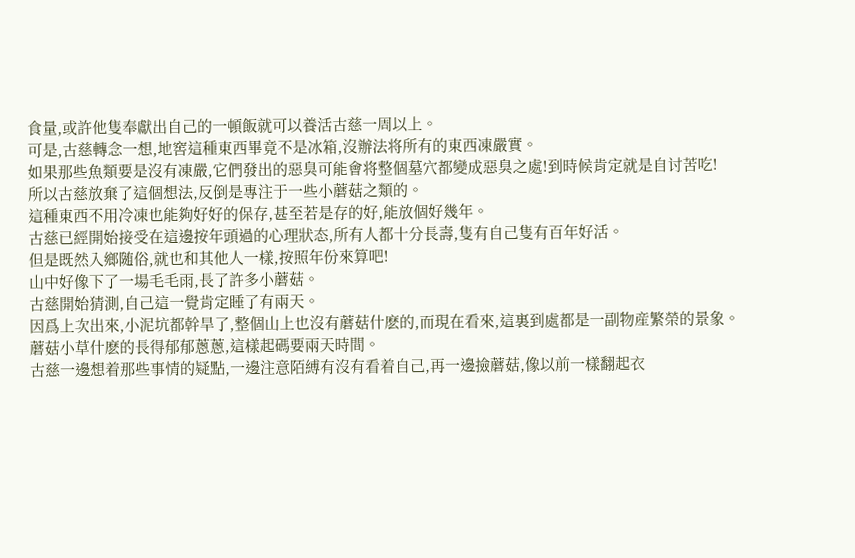食量,或許他隻奉獻出自己的一頓飯就可以養活古慈一周以上。
可是,古慈轉念一想,地窖這種東西畢竟不是冰箱,沒辦法将所有的東西凍嚴實。
如果那些魚類要是沒有凍嚴,它們發出的惡臭可能會将整個墓穴都變成惡臭之處!到時候肯定就是自讨苦吃!
所以古慈放棄了這個想法,反倒是專注于一些小蘑菇之類的。
這種東西不用冷凍也能夠好好的保存,甚至若是存的好,能放個好幾年。
古慈已經開始接受在這邊按年頭過的心理狀态,所有人都十分長壽,隻有自己隻有百年好活。
但是既然入鄉随俗,就也和其他人一樣,按照年份來算吧!
山中好像下了一場毛毛雨,長了許多小蘑菇。
古慈開始猜測,自己這一覺肯定睡了有兩天。
因爲上次出來,小泥坑都幹旱了,整個山上也沒有蘑菇什麽的,而現在看來,這裏到處都是一副物産繁榮的景象。
蘑菇小草什麽的長得郁郁蔥蔥,這樣起碼要兩天時間。
古慈一邊想着那些事情的疑點,一邊注意陌縛有沒有看着自己,再一邊撿蘑菇,像以前一樣翻起衣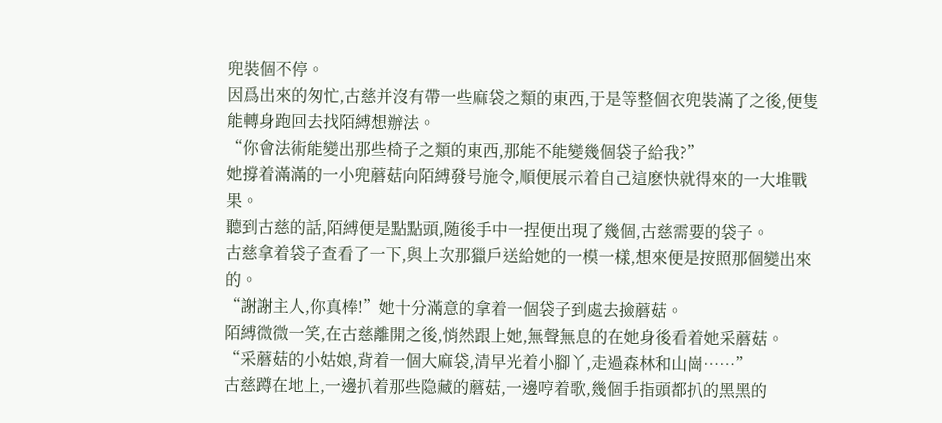兜裝個不停。
因爲出來的匆忙,古慈并沒有帶一些麻袋之類的東西,于是等整個衣兜裝滿了之後,便隻能轉身跑回去找陌縛想辦法。
“你會法術能變出那些椅子之類的東西,那能不能變幾個袋子給我?”
她撐着滿滿的一小兜蘑菇向陌縛發号施令,順便展示着自己這麽快就得來的一大堆戰果。
聽到古慈的話,陌縛便是點點頭,随後手中一捏便出現了幾個,古慈需要的袋子。
古慈拿着袋子查看了一下,與上次那獵戶送給她的一模一樣,想來便是按照那個變出來的。
“謝謝主人,你真棒!”她十分滿意的拿着一個袋子到處去撿蘑菇。
陌縛微微一笑,在古慈離開之後,悄然跟上她,無聲無息的在她身後看着她采蘑菇。
“采蘑菇的小姑娘,背着一個大麻袋,清早光着小腳丫,走過森林和山崗……”
古慈蹲在地上,一邊扒着那些隐藏的蘑菇,一邊哼着歌,幾個手指頭都扒的黑黑的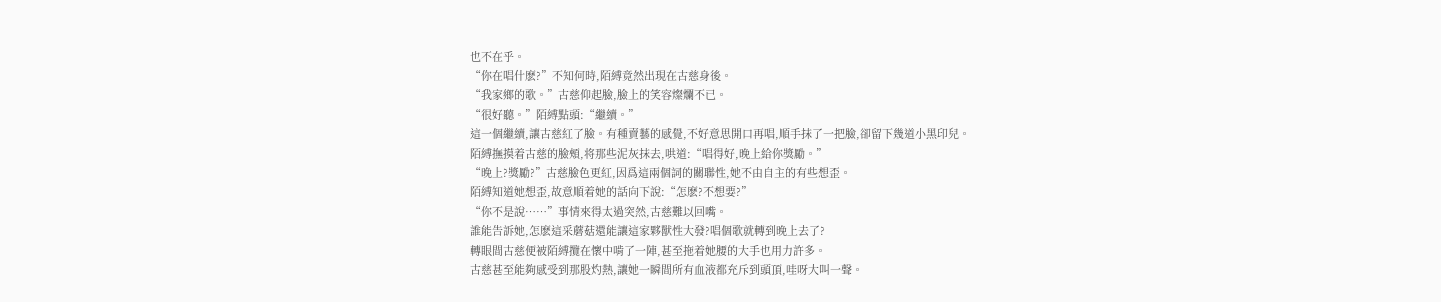也不在乎。
“你在唱什麽?”不知何時,陌縛竟然出現在古慈身後。
“我家鄉的歌。”古慈仰起臉,臉上的笑容燦爛不已。
“很好聽。”陌縛點頭:“繼續。”
這一個繼續,讓古慈紅了臉。有種賣藝的感覺,不好意思開口再唱,順手抹了一把臉,卻留下幾道小黑印兒。
陌縛撫摸着古慈的臉頰,将那些泥灰抹去,哄道:“唱得好,晚上給你獎勵。”
“晚上?獎勵?”古慈臉色更紅,因爲這兩個詞的關聯性,她不由自主的有些想歪。
陌縛知道她想歪,故意順着她的話向下說:“怎麽?不想要?”
“你不是說……”事情來得太過突然,古慈難以回嘴。
誰能告訴她,怎麽這采蘑菇還能讓這家夥獸性大發?唱個歌就轉到晚上去了?
轉眼間古慈便被陌縛攬在懷中啃了一陣,甚至拖着她腰的大手也用力許多。
古慈甚至能夠感受到那股灼熱,讓她一瞬間所有血液都充斥到頭頂,哇呀大叫一聲。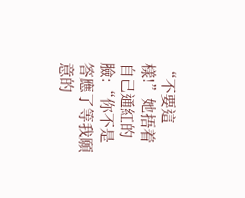“不要這樣!”她捂着自己通紅的臉:“你不是答應了等我願意的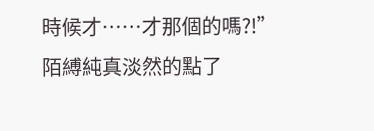時候才……才那個的嗎?!”
陌縛純真淡然的點了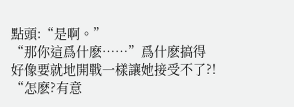點頭:“是啊。”
“那你這爲什麽……”爲什麽搞得好像要就地開戰一樣讓她接受不了?!
“怎麽?有意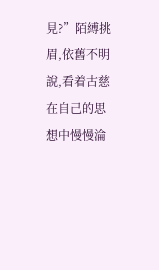見?”陌縛挑眉,依舊不明說,看着古慈在自己的思想中慢慢淪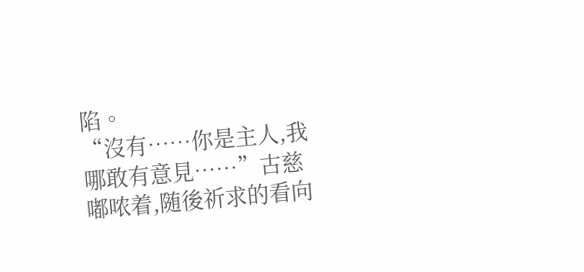陷。
“沒有……你是主人,我哪敢有意見……”古慈嘟哝着,随後祈求的看向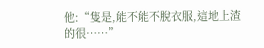他:“隻是,能不能不脫衣服,這地上渣的很……”